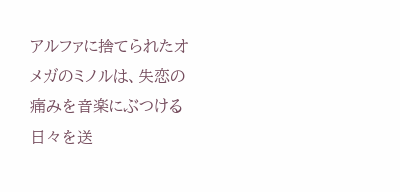アルファに捨てられたオメガのミノルは、失恋の痛みを音楽にぶつける日々を送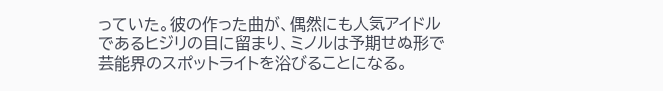っていた。彼の作った曲が、偶然にも人気アイドルであるヒジリの目に留まり、ミノルは予期せぬ形で芸能界のスポットライトを浴びることになる。